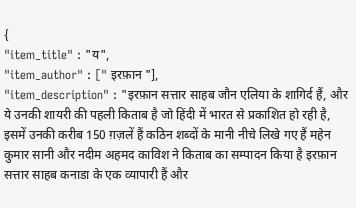{
"item_title" : "य",
"item_author" : [" इरफ़ान "],
"item_description" : "इरफ़ान सत्तार साहब जौन एलिया के शागिर्द हैं, और ये उनकी शायरी की पहली किताब है जो हिंदी में भारत से प्रकाशित हो रही है, इसमें उनकी करीब 150 ग़ज़लें हैं कठिन शब्दों के मानी नीचे लिखे गए हैं महेन कुमार सानी और नदीम अहमद काविश ने किताब का सम्पादन किया है इरफ़ान सत्तार साहब कनाडा के एक व्यापारी हैं और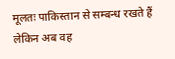मूलतः पाकिस्तान से सम्बन्ध रखते हैं लेकिन अब वह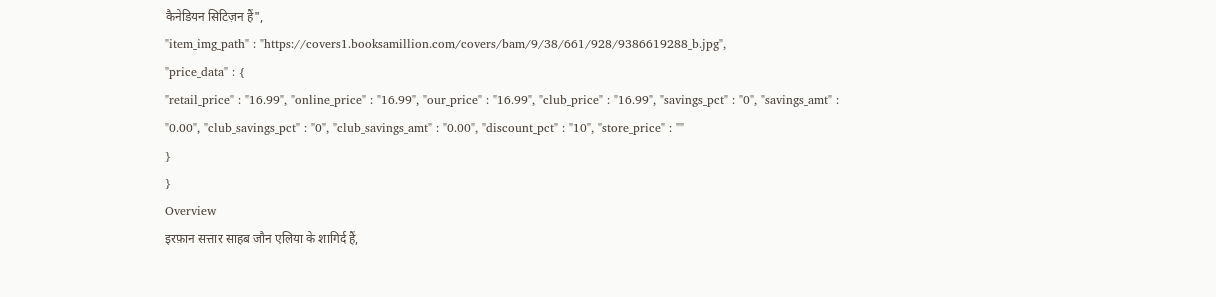कैनेडियन सिटिज़न हैं",
"item_img_path" : "https://covers1.booksamillion.com/covers/bam/9/38/661/928/9386619288_b.jpg",
"price_data" : {
"retail_price" : "16.99", "online_price" : "16.99", "our_price" : "16.99", "club_price" : "16.99", "savings_pct" : "0", "savings_amt" : "0.00", "club_savings_pct" : "0", "club_savings_amt" : "0.00", "discount_pct" : "10", "store_price" : ""
}
}
Overview
इरफ़ान सत्तार साहब जौन एलिया के शागिर्द हैं,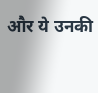और ये उनकी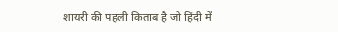शायरी की पहली किताब है जो हिंदी में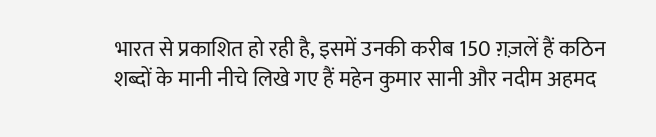भारत से प्रकाशित हो रही है, इसमें उनकी करीब 150 ग़ज़लें हैं कठिन शब्दों के मानी नीचे लिखे गए हैं महेन कुमार सानी और नदीम अहमद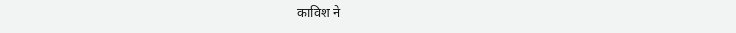काविश ने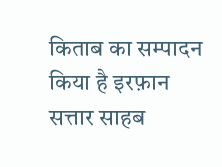किताब का सम्पादन किया है इरफ़ान सत्तार साहब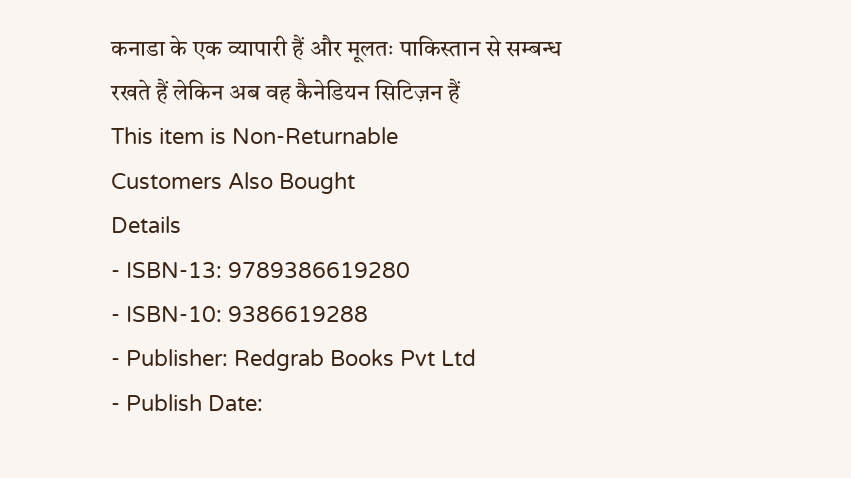कनाडा के एक व्यापारी हैं और मूलतः पाकिस्तान से सम्बन्ध रखते हैं लेकिन अब वह कैनेडियन सिटिज़न हैं
This item is Non-Returnable
Customers Also Bought
Details
- ISBN-13: 9789386619280
- ISBN-10: 9386619288
- Publisher: Redgrab Books Pvt Ltd
- Publish Date: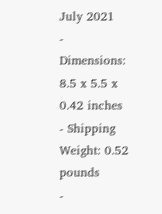July 2021
- Dimensions: 8.5 x 5.5 x 0.42 inches
- Shipping Weight: 0.52 pounds
-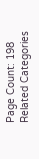Page Count: 198
Related Categories